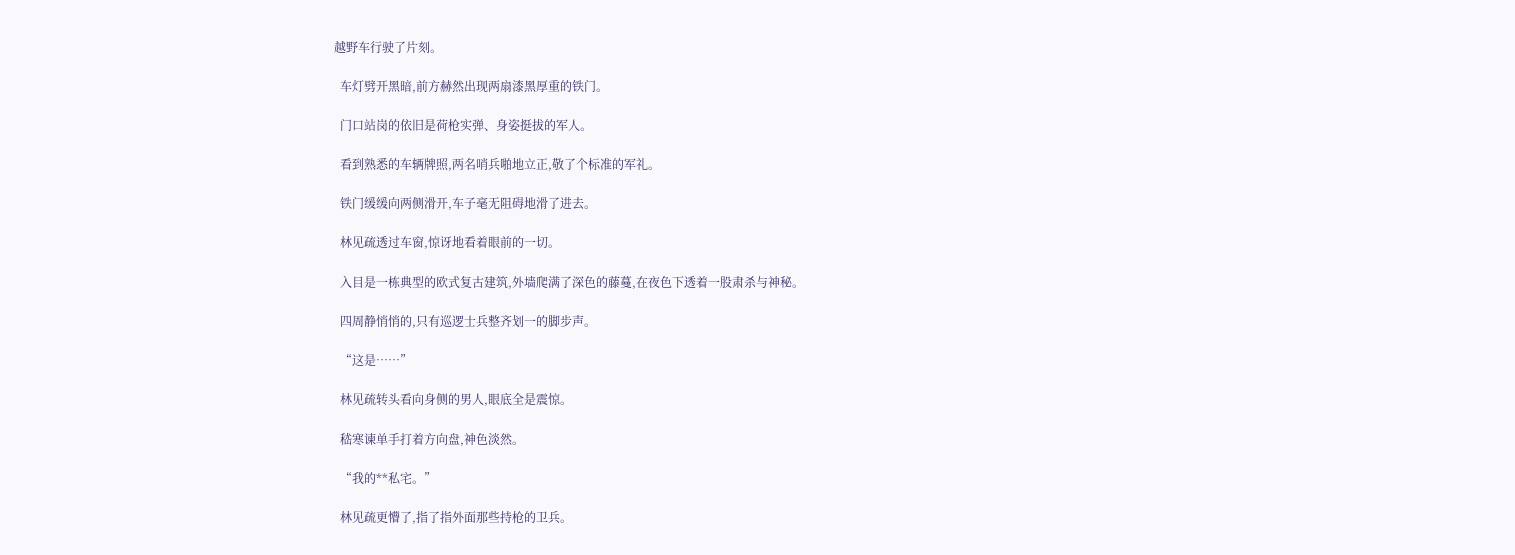越野车行驶了片刻。

  车灯劈开黑暗,前方赫然出现两扇漆黑厚重的铁门。

  门口站岗的依旧是荷枪实弹、身姿挺拔的军人。

  看到熟悉的车辆牌照,两名哨兵啪地立正,敬了个标准的军礼。

  铁门缓缓向两侧滑开,车子毫无阻碍地滑了进去。

  林见疏透过车窗,惊讶地看着眼前的一切。

  入目是一栋典型的欧式复古建筑,外墙爬满了深色的藤蔓,在夜色下透着一股肃杀与神秘。

  四周静悄悄的,只有巡逻士兵整齐划一的脚步声。

  “这是……”

  林见疏转头看向身侧的男人,眼底全是震惊。

  嵇寒谏单手打着方向盘,神色淡然。

  “我的**私宅。”

  林见疏更懵了,指了指外面那些持枪的卫兵。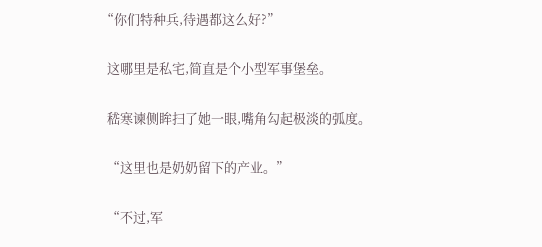“你们特种兵,待遇都这么好?”

  这哪里是私宅,简直是个小型军事堡垒。

  嵇寒谏侧眸扫了她一眼,嘴角勾起极淡的弧度。

  “这里也是奶奶留下的产业。”

  “不过,军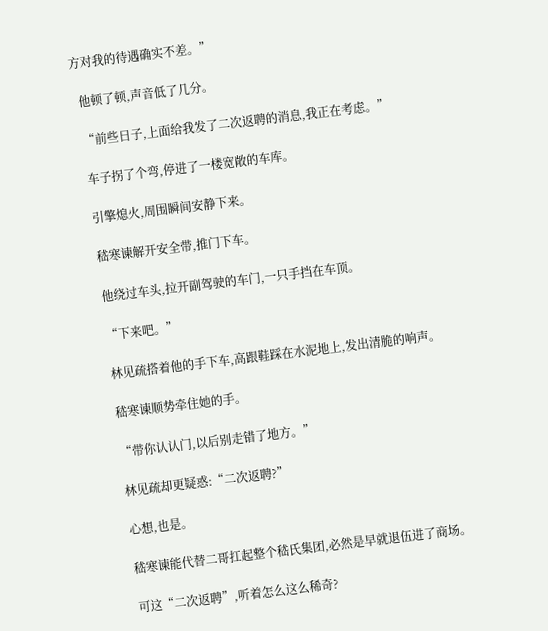方对我的待遇确实不差。”

  他顿了顿,声音低了几分。

  “前些日子,上面给我发了二次返聘的消息,我正在考虑。”

  车子拐了个弯,停进了一楼宽敞的车库。

  引擎熄火,周围瞬间安静下来。

  嵇寒谏解开安全带,推门下车。

  他绕过车头,拉开副驾驶的车门,一只手挡在车顶。

  “下来吧。”

  林见疏搭着他的手下车,高跟鞋踩在水泥地上,发出清脆的响声。

  嵇寒谏顺势牵住她的手。

  “带你认认门,以后别走错了地方。”

  林见疏却更疑惑:“二次返聘?”

  心想,也是。

  嵇寒谏能代替二哥扛起整个嵇氏集团,必然是早就退伍进了商场。

  可这“二次返聘”,听着怎么这么稀奇?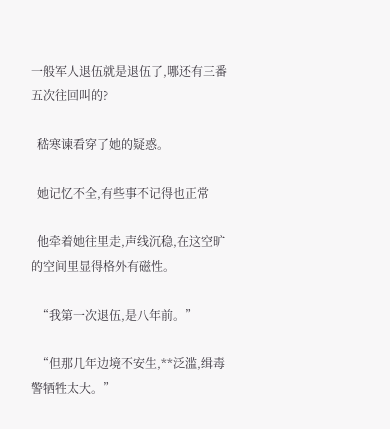一般军人退伍就是退伍了,哪还有三番五次往回叫的?

  嵇寒谏看穿了她的疑惑。

  她记忆不全,有些事不记得也正常

  他牵着她往里走,声线沉稳,在这空旷的空间里显得格外有磁性。

  “我第一次退伍,是八年前。”

  “但那几年边境不安生,**泛滥,缉毒警牺牲太大。”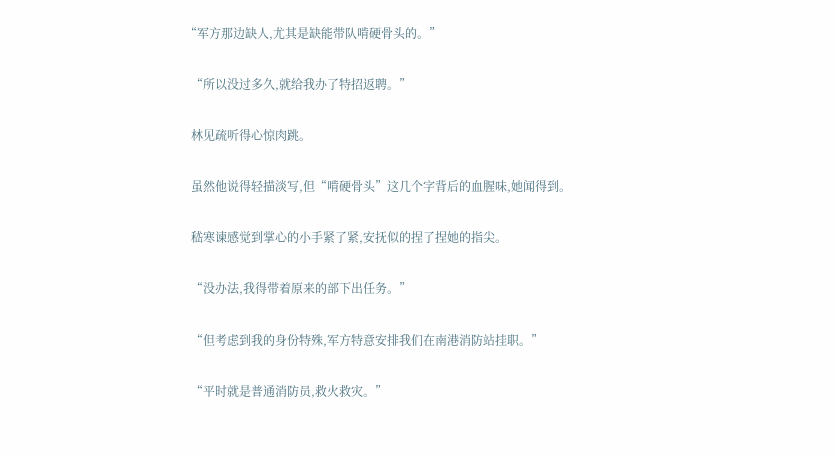“军方那边缺人,尤其是缺能带队啃硬骨头的。”

  “所以没过多久,就给我办了特招返聘。”

  林见疏听得心惊肉跳。

  虽然他说得轻描淡写,但“啃硬骨头”这几个字背后的血腥味,她闻得到。

  嵇寒谏感觉到掌心的小手紧了紧,安抚似的捏了捏她的指尖。

  “没办法,我得带着原来的部下出任务。”

  “但考虑到我的身份特殊,军方特意安排我们在南港消防站挂职。”

  “平时就是普通消防员,救火救灾。”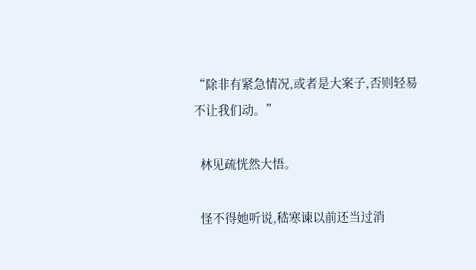“除非有紧急情况,或者是大案子,否则轻易不让我们动。”

  林见疏恍然大悟。

  怪不得她听说,嵇寒谏以前还当过消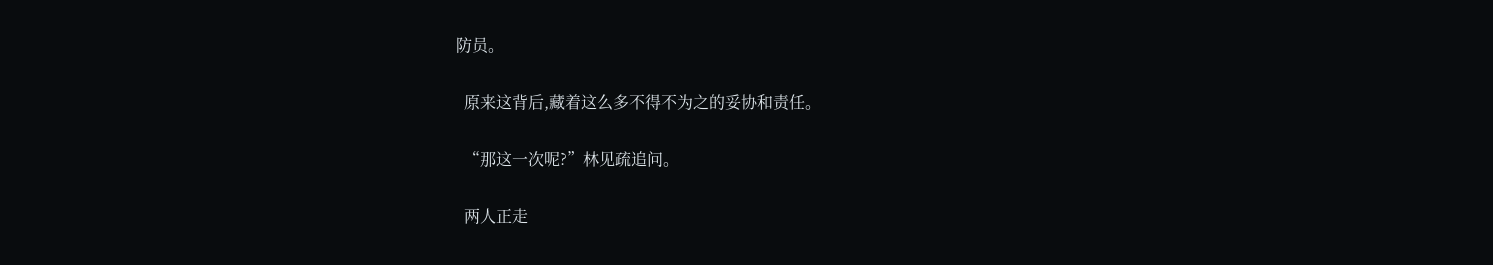防员。

  原来这背后,藏着这么多不得不为之的妥协和责任。

  “那这一次呢?”林见疏追问。

  两人正走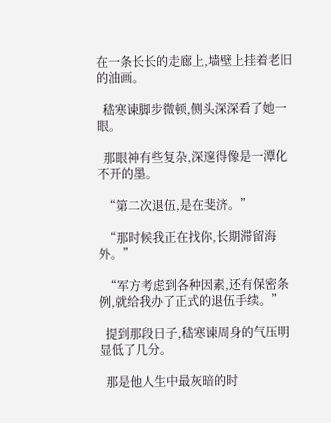在一条长长的走廊上,墙壁上挂着老旧的油画。

  嵇寒谏脚步微顿,侧头深深看了她一眼。

  那眼神有些复杂,深邃得像是一潭化不开的墨。

  “第二次退伍,是在斐济。”

  “那时候我正在找你,长期滞留海外。”

  “军方考虑到各种因素,还有保密条例,就给我办了正式的退伍手续。”

  提到那段日子,嵇寒谏周身的气压明显低了几分。

  那是他人生中最灰暗的时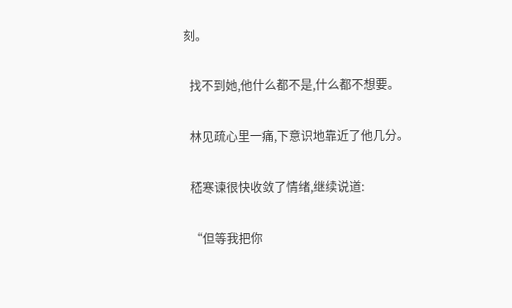刻。

  找不到她,他什么都不是,什么都不想要。

  林见疏心里一痛,下意识地靠近了他几分。

  嵇寒谏很快收敛了情绪,继续说道:

  “但等我把你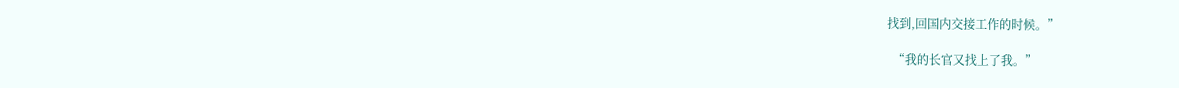找到,回国内交接工作的时候。”

  “我的长官又找上了我。”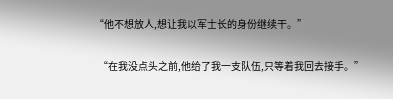“他不想放人,想让我以军士长的身份继续干。”

  “在我没点头之前,他给了我一支队伍,只等着我回去接手。”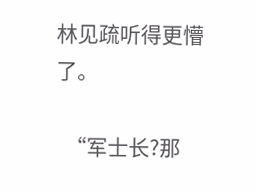林见疏听得更懵了。

  “军士长?那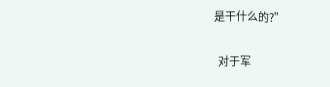是干什么的?”

  对于军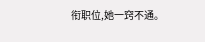衔职位,她一窍不通。